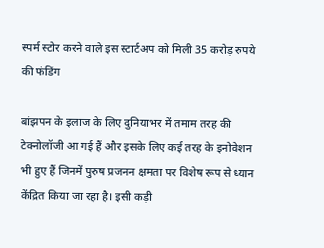स्पर्म स्टोर करने वाले इस स्टार्टअप को मिली 35 करोड़ रुपये की फंडिंग

बांझपन के इलाज के लिए दुनियाभर में तमाम तरह की टेक्नोलॉजी आ गई हैं और इसके लिए कई तरह के इनोवेशन भी हुए हैं जिनमें पुरुष प्रजनन क्षमता पर विशेष रूप से ध्यान केंद्रित किया जा रहा है। इसी कड़ी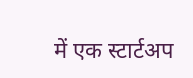में एक स्टार्टअप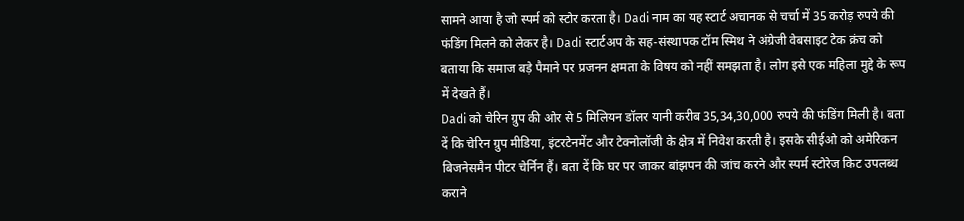सामने आया है जो स्पर्म को स्टोर करता है। Dadi नाम का यह स्टार्ट अचानक से चर्चा में 35 करोड़ रुपये की फंडिंग मिलने को लेकर है। Dadi स्टार्टअप के सह-संस्थापक टॉम स्मिथ ने अंग्रेजी वेबसाइट टेक क्रंच को बताया कि समाज बड़े पैमाने पर प्रजनन क्षमता के विषय को नहीं समझता है। लोग इसे एक महिला मुद्दे के रूप में देखते हैं।
Dadi को चेरिन ग्रुप की ओर से 5 मिलियन डॉलर यानी करीब 35,34,30,000 रुपये की फंडिंग मिली है। बता दें कि चेरिन ग्रुप मीडिया, इंटरटेनमेंट और टेक्नोलॉजी के क्षेत्र में निवेश करती है। इसके सीईओ को अमेरिकन बिजनेसमैन पीटर चेर्निन हैं। बता दें कि घर पर जाकर बांझपन की जांच करने और स्पर्म स्टोरेज किट उपलब्ध कराने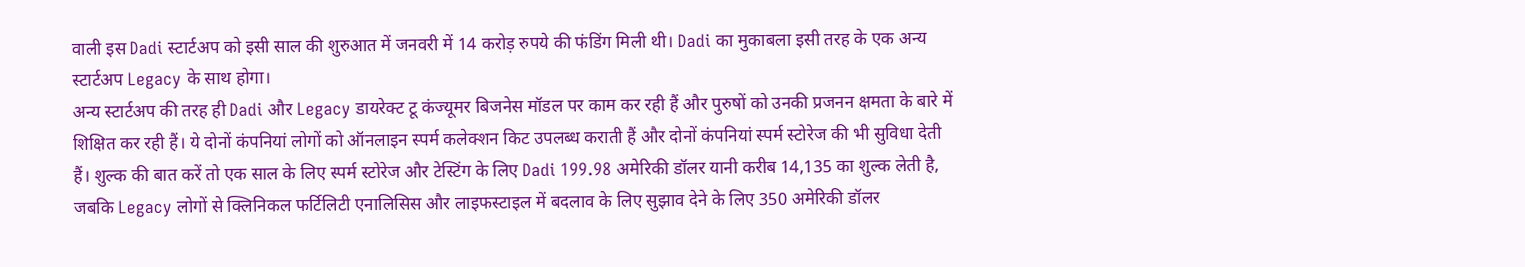वाली इस Dadi स्टार्टअप को इसी साल की शुरुआत में जनवरी में 14 करोड़ रुपये की फंडिंग मिली थी। Dadi का मुकाबला इसी तरह के एक अन्य स्टार्टअप Legacy के साथ होगा।
अन्य स्टार्टअप की तरह ही Dadi और Legacy डायरेक्ट टू कंज्यूमर बिजनेस मॉडल पर काम कर रही हैं और पुरुषों को उनकी प्रजनन क्षमता के बारे में शिक्षित कर रही हैं। ये दोनों कंपनियां लोगों को ऑनलाइन स्पर्म कलेक्शन किट उपलब्ध कराती हैं और दोनों कंपनियां स्पर्म स्टोरेज की भी सुविधा देती हैं। शुल्क की बात करें तो एक साल के लिए स्पर्म स्टोरेज और टेस्टिंग के लिए Dadi 199.98 अमेरिकी डॉलर यानी करीब 14,135 का शुल्क लेती है, जबकि Legacy लोगों से क्लिनिकल फर्टिलिटी एनालिसिस और लाइफस्टाइल में बदलाव के लिए सुझाव देने के लिए 350 अमेरिकी डॉलर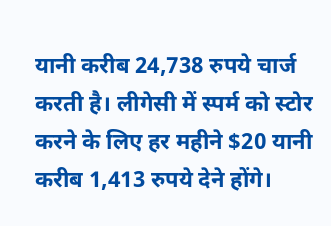यानी करीब 24,738 रुपये चार्ज करती है। लीगेसी में स्पर्म को स्टोर करने के लिए हर महीने $20 यानी करीब 1,413 रुपये देने होंगे।